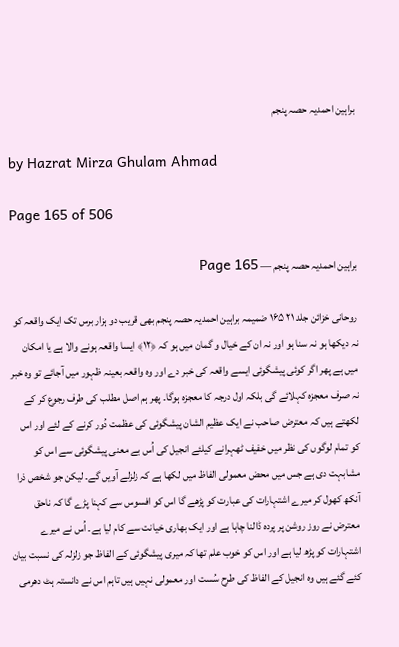براہین احمدیہ حصہ پنجم

by Hazrat Mirza Ghulam Ahmad

Page 165 of 506

براہین احمدیہ حصہ پنجم — Page 165

روحانی خزائن جلد ۲۱ ۱۶۵ ضمیمہ براہین احمدیہ حصہ پنجم بھی قریب دو ہزار برس تک ایک واقعہ کو نہ دیکھا ہو نہ سنا ہو اور نہ ان کے خیال و گمان میں ہو کہ ﴿۱۲﴾ ایسا واقعہ ہونے والا ہے یا امکان میں ہے پھر اگر کوئی پیشگوئی ایسے واقعہ کی خبر دے اور وہ واقعہ بعینہ ظہور میں آجائے تو وہ خبر نہ صرف معجزہ کہلائے گی بلکہ اول درجہ کا معجزہ ہوگا۔ پھر ہم اصل مطلب کی طرف رجوع کر کے لکھتے ہیں کہ معترض صاحب نے ایک عظیم الشان پیشگوئی کی عظمت دُور کرنے کے لئے اور اس کو تمام لوگوں کی نظر میں خفیف ٹھہرانے کیلئے انجیل کی اُس بے معنی پیشگوئی سے اس کو مشابہت دی ہے جس میں محض معمولی الفاظ میں لکھا ہے کہ زلزلے آویں گے۔ لیکن جو شخص ذرا آنکھ کھول کر میرے اشتہارات کی عبارت کو پڑھے گا اس کو افسوس سے کہنا پڑے گا کہ ناحق معترض نے روز روشن پر پردہ ڈالنا چاہا ہے اور ایک بھاری خیانت سے کام لیا ہے۔ اُس نے میرے اشتہارات کو پڑھ لیا ہے اور اس کو خوب علم تھا کہ میری پیشگوئی کے الفاظ جو زلزلہ کی نسبت بیان کئے گئے ہیں وہ انجیل کے الفاظ کی طرح سُست اور معمولی نہیں ہیں تاہم اس نے دانستہ ہٹ دھرمی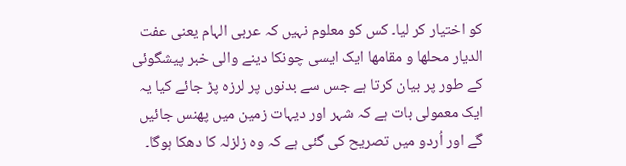کو اختیار کر لیا۔ کس کو معلوم نہیں کہ عربی الہام یعنی عفت الديار محلها و مقامها ایک ایسی چونکا دینے والی خبر پیشگوئی کے طور پر بیان کرتا ہے جس سے بدنوں پر لرزہ پڑ جائے کیا یہ ایک معمولی بات ہے کہ شہر اور دیہات زمین میں پھنس جائیں گے اور اُردو میں تصریح کی گئی ہے کہ وہ زلزلہ کا دھکا ہوگا۔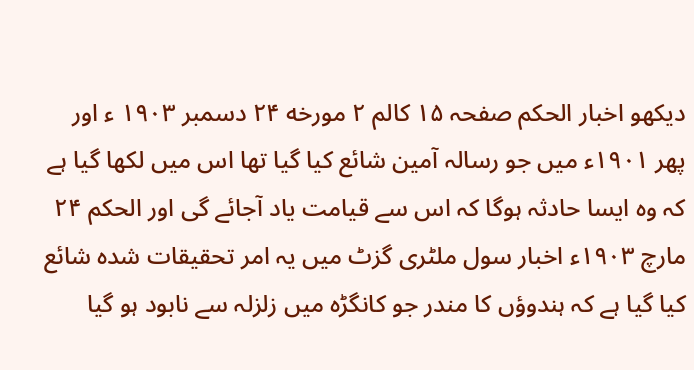دیکھو اخبار الحکم صفحہ ۱۵ کالم ۲ مورخه ۲۴ دسمبر ۱۹۰۳ ء اور پھر ۱۹۰۱ء میں جو رسالہ آمین شائع کیا گیا تھا اس میں لکھا گیا ہے کہ وہ ایسا حادثہ ہوگا کہ اس سے قیامت یاد آجائے گی اور الحکم ۲۴ مارچ ۱۹۰۳ء اخبار سول ملٹری گزٹ میں یہ امر تحقیقات شدہ شائع کیا گیا ہے کہ ہندوؤں کا مندر جو کانگڑہ میں زلزلہ سے نابود ہو گیا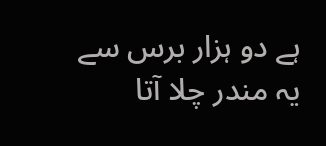ہے دو ہزار برس سے یہ مندر چلا آتا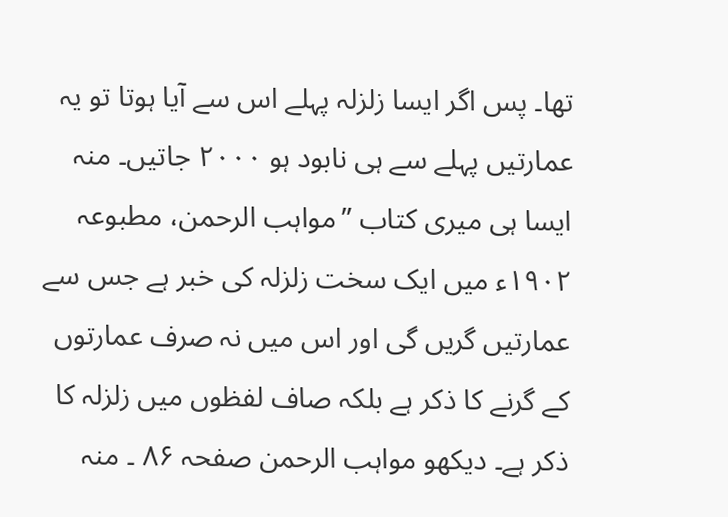تھا۔ پس اگر ایسا زلزلہ پہلے اس سے آیا ہوتا تو یہ عمارتیں پہلے سے ہی نابود ہو ۲۰۰۰ جاتیں۔ منہ ایسا ہی میری کتاب ”مواہب الرحمن، مطبوعہ ۱۹۰۲ء میں ایک سخت زلزلہ کی خبر ہے جس سے عمارتیں گریں گی اور اس میں نہ صرف عمارتوں کے گرنے کا ذکر ہے بلکہ صاف لفظوں میں زلزلہ کا ذکر ہے۔ دیکھو مواہب الرحمن صفحہ ۸۶ ۔ منہ